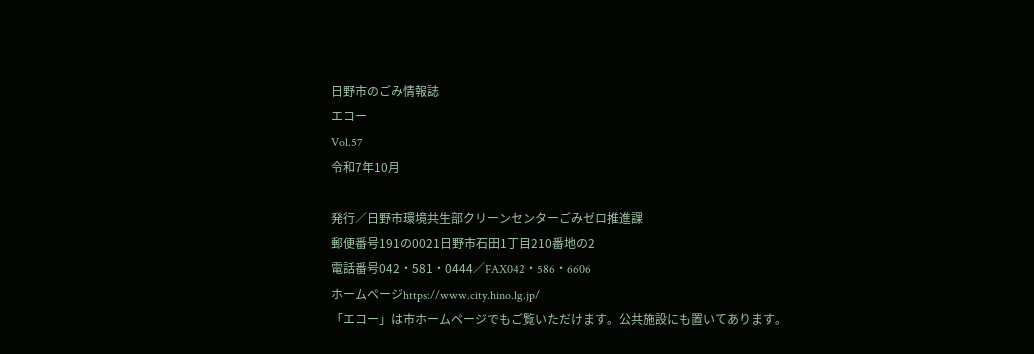日野市のごみ情報誌
エコー
Vol.57
令和7年10月

発行／日野市環境共生部クリーンセンターごみゼロ推進課
郵便番号191の0021日野市石田1丁目210番地の2
電話番号042・581・0444／FAX042・586・6606
ホームページhttps://www.city.hino.lg.jp/
「エコー」は市ホームページでもご覧いただけます。公共施設にも置いてあります。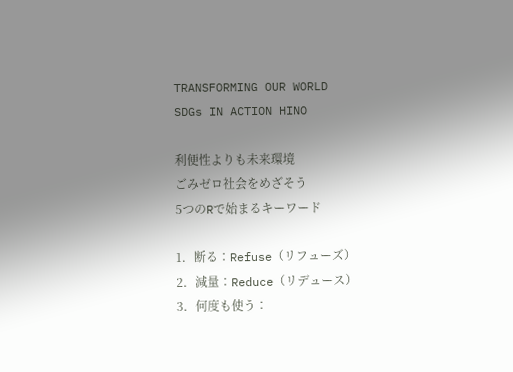TRANSFORMING OUR WORLD
SDGs IN ACTION HINO

利便性よりも未来環境
ごみゼロ社会をめざそう
5つのRで始まるキーワード

1．断る：Refuse（リフューズ）
2．減量：Reduce（リデュース）
3．何度も使う：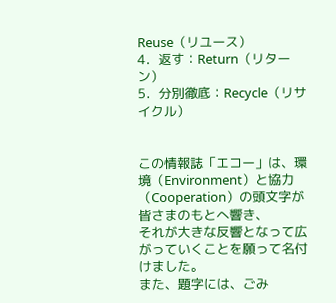Reuse（リユース）
4．返す：Return（リターン）
5．分別徹底：Recycle（リサイクル）


この情報誌「エコー」は、環境（Environment）と協力（Cooperation）の頭文字が皆さまのもとへ響き、
それが大きな反響となって広がっていくことを願って名付けました。
また、題字には、ごみ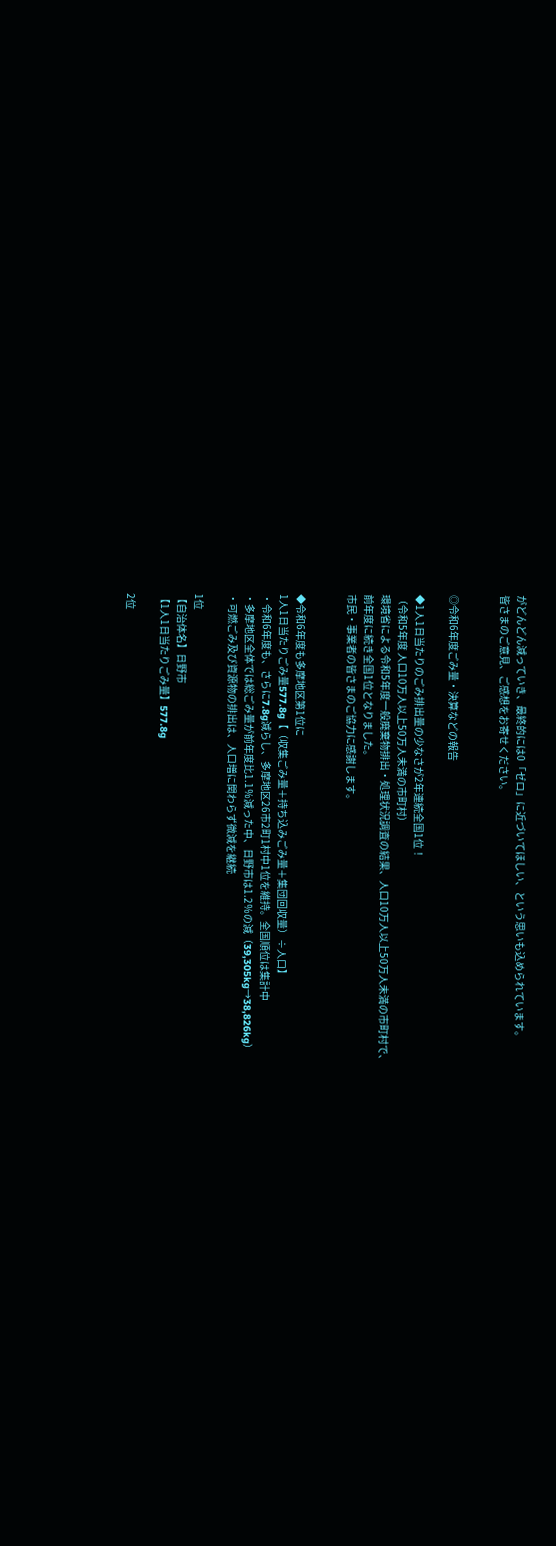がどんどん減っていき、最終的には0「ゼロ」に近づいてほしい、という思いも込められています。
皆さまのご意見、ご感想をお寄せください。


◎令和6年度ごみ量・決算などの報告

◆1人1日当たりのごみ排出量の少なさが2年連続全国1位！
（令和5年度 人口10万人以上50万人未満の市町村）
環境省による令和5年度一般廃棄物排出・処理状況調査の結果、人口10万人以上50万人未満の市町村で、
前年度に続き全国1位となりました。
市民・事業者の皆さまのご協力に感謝します。


◆令和6年度も多摩地区第1位に
1人1日当たりごみ量577.8g【（収集ごみ量＋持ち込みごみ量＋集団回収量）÷人口】
・令和6年度も、さらに7.8g減らし、多摩地区26市2町1村中1位を維持。全国順位は集計中
・多摩地区全体では総ごみ量が前年度比1.1％減った中、日野市は1.2％の減（39,305kg→38,826kg）
・可燃ごみ及び資源物の排出は、人口増に関わらず微減を継続

1位
【自治体名】日野市
【1人1日当たりごみ量】577.8g

2位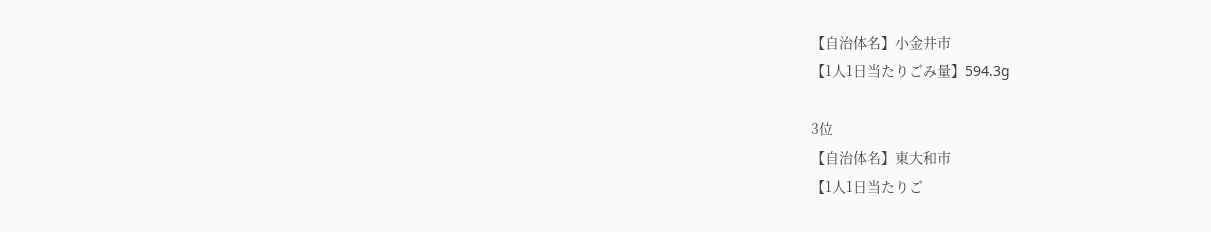【自治体名】小金井市
【1人1日当たりごみ量】594.3g

3位
【自治体名】東大和市
【1人1日当たりご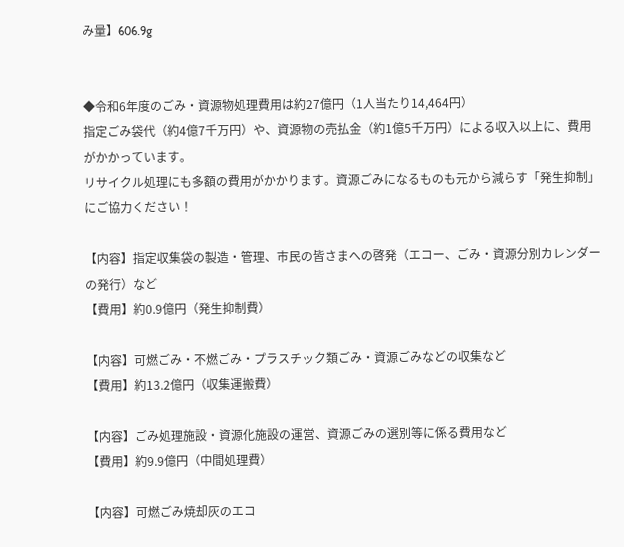み量】606.9g


◆令和6年度のごみ・資源物処理費用は約27億円（1人当たり14,464円）
指定ごみ袋代（約4億7千万円）や、資源物の売払金（約1億5千万円）による収入以上に、費用がかかっています。
リサイクル処理にも多額の費用がかかります。資源ごみになるものも元から減らす「発生抑制」にご協力ください！

【内容】指定収集袋の製造・管理、市民の皆さまへの啓発（エコー、ごみ・資源分別カレンダーの発行）など
【費用】約0.9億円（発生抑制費）

【内容】可燃ごみ・不燃ごみ・プラスチック類ごみ・資源ごみなどの収集など
【費用】約13.2億円（収集運搬費）

【内容】ごみ処理施設・資源化施設の運営、資源ごみの選別等に係る費用など
【費用】約9.9億円（中間処理費）

【内容】可燃ごみ焼却灰のエコ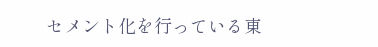セメント化を行っている東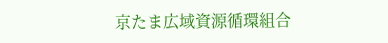京たま広域資源循環組合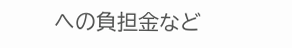への負担金など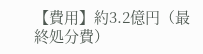【費用】約3.2億円（最終処分費）